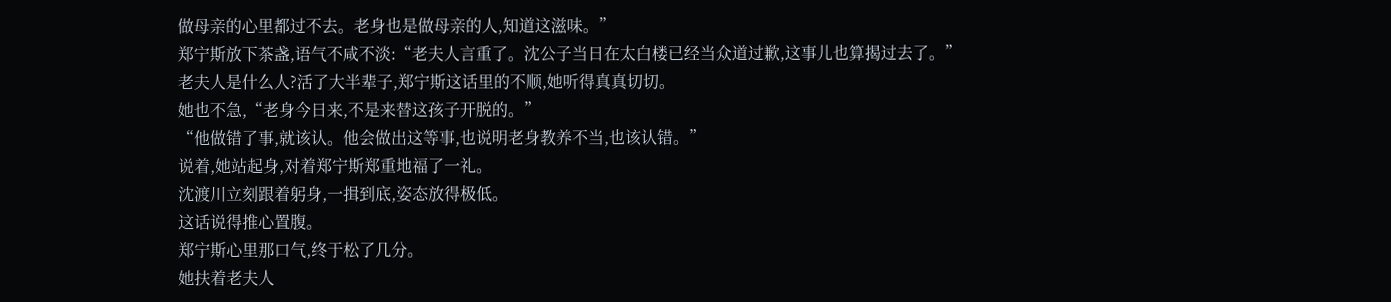做母亲的心里都过不去。老身也是做母亲的人,知道这滋味。”
郑宁斯放下茶盏,语气不咸不淡:“老夫人言重了。沈公子当日在太白楼已经当众道过歉,这事儿也算揭过去了。”
老夫人是什么人?活了大半辈子,郑宁斯这话里的不顺,她听得真真切切。
她也不急,“老身今日来,不是来替这孩子开脱的。”
“他做错了事,就该认。他会做出这等事,也说明老身教养不当,也该认错。”
说着,她站起身,对着郑宁斯郑重地福了一礼。
沈渡川立刻跟着躬身,一揖到底,姿态放得极低。
这话说得推心置腹。
郑宁斯心里那口气,终于松了几分。
她扶着老夫人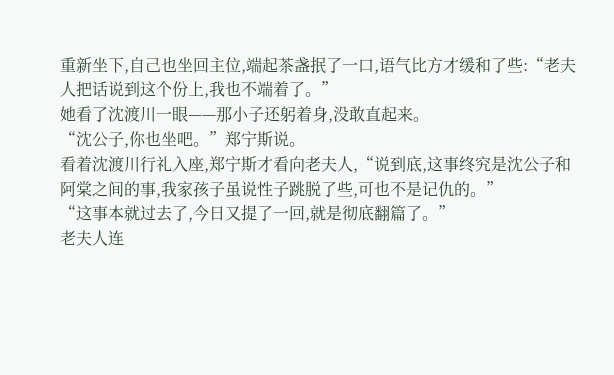重新坐下,自己也坐回主位,端起茶盏抿了一口,语气比方才缓和了些:“老夫人把话说到这个份上,我也不端着了。”
她看了沈渡川一眼——那小子还躬着身,没敢直起来。
“沈公子,你也坐吧。”郑宁斯说。
看着沈渡川行礼入座,郑宁斯才看向老夫人,“说到底,这事终究是沈公子和阿棠之间的事,我家孩子虽说性子跳脱了些,可也不是记仇的。”
“这事本就过去了,今日又提了一回,就是彻底翻篇了。”
老夫人连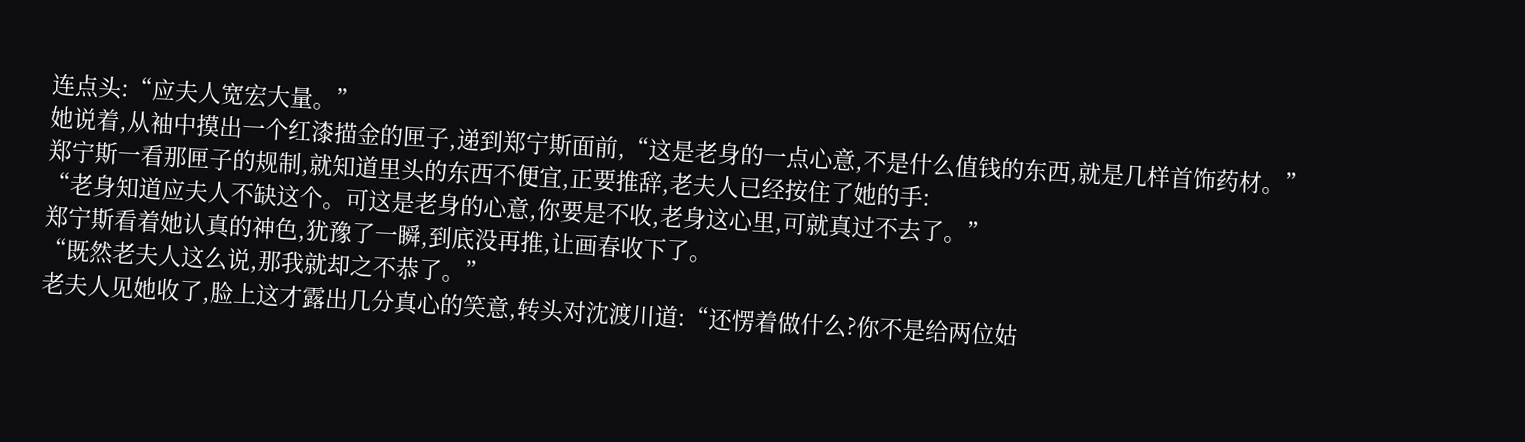连点头:“应夫人宽宏大量。”
她说着,从袖中摸出一个红漆描金的匣子,递到郑宁斯面前,“这是老身的一点心意,不是什么值钱的东西,就是几样首饰药材。”
郑宁斯一看那匣子的规制,就知道里头的东西不便宜,正要推辞,老夫人已经按住了她的手:
“老身知道应夫人不缺这个。可这是老身的心意,你要是不收,老身这心里,可就真过不去了。”
郑宁斯看着她认真的神色,犹豫了一瞬,到底没再推,让画春收下了。
“既然老夫人这么说,那我就却之不恭了。”
老夫人见她收了,脸上这才露出几分真心的笑意,转头对沈渡川道:“还愣着做什么?你不是给两位姑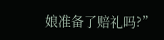娘准备了赔礼吗?”